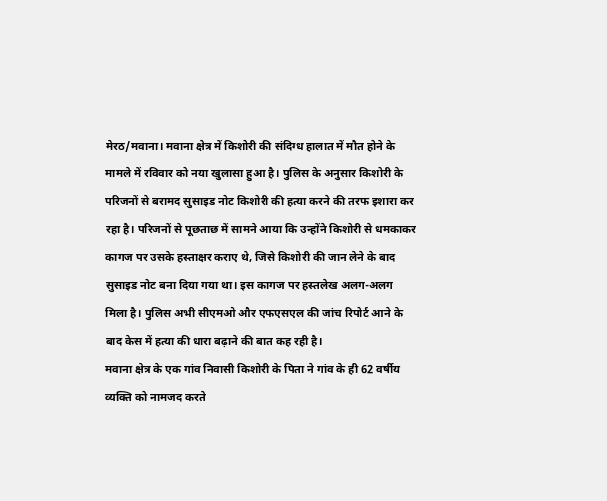मेरठ/मवाना। मवाना क्षेत्र में किशोरी की संदिग्ध हालात में मौत होने के मामले में रविवार को नया खुलासा हुआ है। पुलिस के अनुसार किशोरी के परिजनों से बरामद सुसाइड नोट किशोरी की हत्या करने की तरफ इशारा कर रहा है। परिजनों से पूछताछ में सामने आया कि उन्होंने किशोरी से धमकाकर कागज पर उसके हस्ताक्षर कराए थे, जिसे किशोरी की जान लेने के बाद सुसाइड नोट बना दिया गया था। इस कागज पर हस्तलेख अलग-अलग मिला है। पुलिस अभी सीएमओ और एफएसएल की जांच रिपोर्ट आने के बाद केस में हत्या की धारा बढ़ाने की बात कह रही है।
मवाना क्षेत्र के एक गांव निवासी किशोरी के पिता ने गांव के ही 62 वर्षीय व्यक्ति को नामजद करते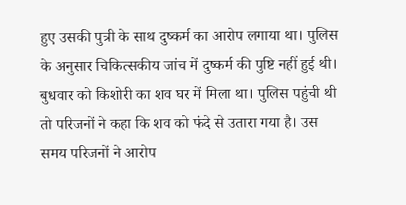हुए उसकी पुत्री के साथ दुष्कर्म का आरोप लगाया था। पुलिस के अनुसार चिकित्सकीय जांच में दुष्कर्म की पुष्टि नहीं हुई थी। बुधवार को किशोरी का शव घर में मिला था। पुलिस पहुंची थी तो परिजनों ने कहा कि शव को फंदे से उतारा गया है। उस समय परिजनों ने आरोप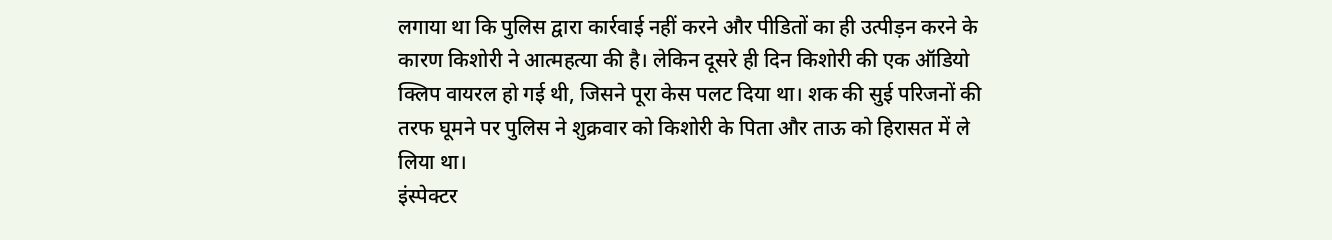लगाया था कि पुलिस द्वारा कार्रवाई नहीं करने और पीडितों का ही उत्पीड़न करने के कारण किशोरी ने आत्महत्या की है। लेकिन दूसरे ही दिन किशोरी की एक ऑडियो क्लिप वायरल हो गई थी, जिसने पूरा केस पलट दिया था। शक की सुई परिजनों की तरफ घूमने पर पुलिस ने शुक्रवार को किशोरी के पिता और ताऊ को हिरासत में ले लिया था।
इंस्पेक्टर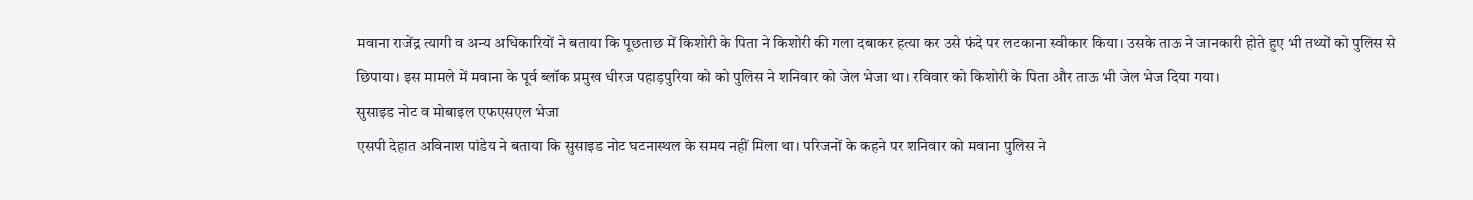मवाना राजेंद्र त्यागी व अन्य अधिकारियों ने बताया कि पूछताछ में किशोरी के पिता ने किशोरी की गला दबाकर हत्या कर उसे फंदे पर लटकाना स्वीकार किया। उसके ताऊ ने जानकारी होते हुए भी तथ्यों को पुलिस से छिपाया। इस मामले में मवाना के पूर्व ब्लॉक प्रमुख धीरज पहाड़पुरिया को को पुलिस ने शनिवार को जेल भेजा था। रविवार को किशोरी के पिता और ताऊ भी जेल भेज दिया गया।
सुसाइड नोट व मोबाइल एफएसएल भेजा
एसपी देहात अविनाश पांडेय ने बताया कि सुसाइड नोट घटनास्थल के समय नहीं मिला था। परिजनों के कहने पर शनिवार को मवाना पुलिस ने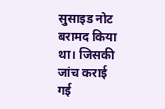सुसाइड नोट बरामद किया था। जिसकी जांच कराई गई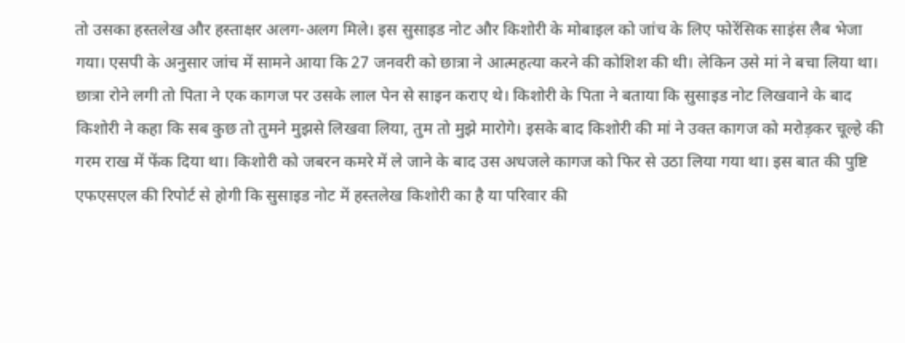तो उसका हस्तलेख और हस्ताक्षर अलग-अलग मिले। इस सुसाइड नोट और किशोरी के मोबाइल को जांच के लिए फोरेंसिक साइंस लैब भेजा गया। एसपी के अनुसार जांच में सामने आया कि 27 जनवरी को छात्रा ने आत्महत्या करने की कोशिश की थी। लेकिन उसे मां ने बचा लिया था। छात्रा रोने लगी तो पिता ने एक कागज पर उसके लाल पेन से साइन कराए थे। किशोरी के पिता ने बताया कि सुसाइड नोट लिखवाने के बाद किशोरी ने कहा कि सब कुछ तो तुमने मुझसे लिखवा लिया, तुम तो मुझे मारोगे। इसके बाद किशोरी की मां ने उक्त कागज को मरोड़कर चूल्हे की गरम राख में फेंक दिया था। किशोरी को जबरन कमरे में ले जाने के बाद उस अधजले कागज को फिर से उठा लिया गया था। इस बात की पुष्टि एफएसएल की रिपोर्ट से होगी कि सुसाइड नोट में हस्तलेख किशोरी का है या परिवार की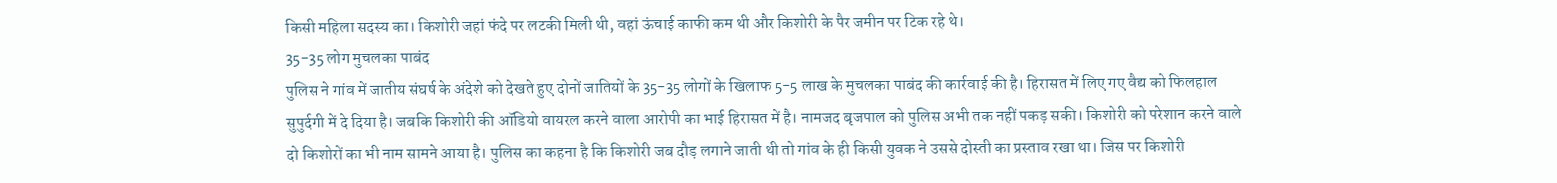किसी महिला सदस्य का। किशोरी जहां फंदे पर लटकी मिली थी, वहां ऊंचाई काफी कम थी और किशोरी के पैर जमीन पर टिक रहे थे।
35-35 लोग मुचलका पाबंद
पुलिस ने गांव में जातीय संघर्ष के अंदेशे को देखते हुए दोनों जातियों के 35-35 लोगों के खिलाफ 5-5 लाख के मुचलका पाबंद की कार्रवाई की है। हिरासत में लिए गए वैद्य को फिलहाल सुपुर्दगी में दे दिया है। जबकि किशोरी की ऑडियो वायरल करने वाला आरोपी का भाई हिरासत में है। नामजद बृजपाल को पुलिस अभी तक नहीं पकड़ सकी। किशोरी को परेशान करने वाले दो किशोरों का भी नाम सामने आया है। पुलिस का कहना है कि किशोरी जब दौड़ लगाने जाती थी तो गांव के ही किसी युवक ने उससे दोस्ती का प्रस्ताव रखा था। जिस पर किशोरी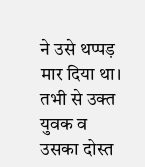ने उसे थप्पड़ मार दिया था। तभी से उक्त युवक व उसका दोस्त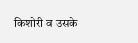किशोरी व उसके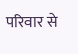परिवार से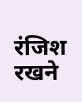रंजिश रखने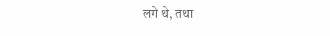लगे थे, तथा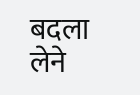बदला लेने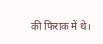की फिराक में थे।